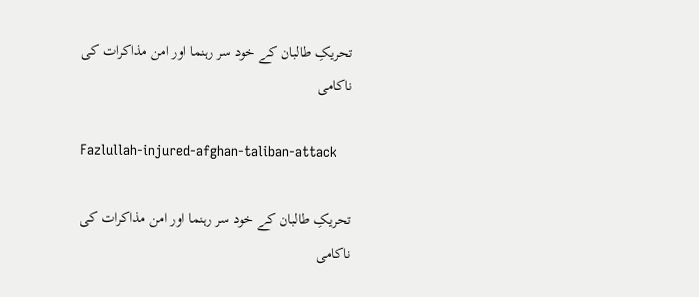تحریکِ طالبان کے خود سر رہنما اور امن مذاکرات کی ناکامی

Fazlullah-injured-afghan-taliban-attack

تحریکِ طالبان کے خود سر رہنما اور امن مذاکرات کی ناکامی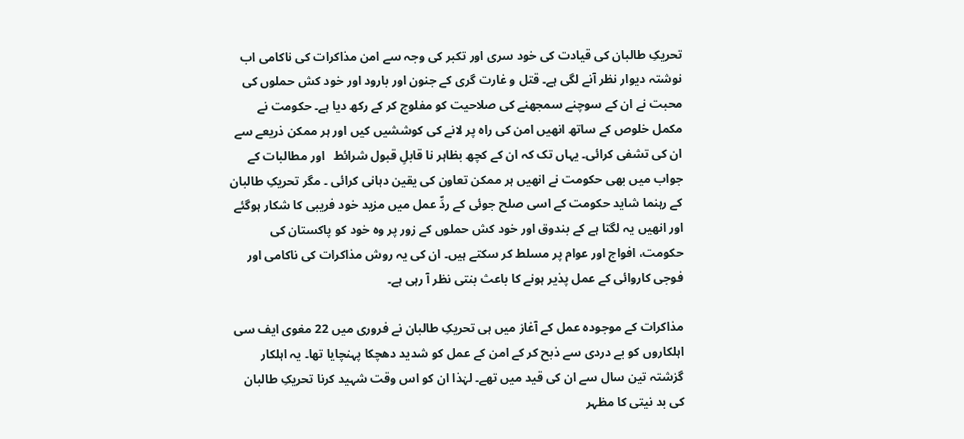تحریکِ طالبان کی قیادت کی خود سری اور تکبر کی وجہ سے امن مذاکرات کی ناکامی اب نوشتہ دیوار نظر آنے لگی ہے۔ قتل و غارت گری کے جنون اور بارود اور خود کش حملوں کی محبت نے ان کے سوچنے سمجھنے کی صلاحیت کو مفلوج کر کے رکھ دیا ہے۔ حکومت نے مکمل خلوص کے ساتھ انھیں امن کی راہ پر لانے کی کوششیں کیں اور ہر ممکن ذریعے سے ان کی تشفی کرائی۔ یہاں تک کہ ان کے کچھ بظاہر نا قابلِ قبول شرائط   اور مطالبات کے جواب میں بھی حکومت نے انھیں ہر ممکن تعاون کی یقین دہانی کرائی ۔ مگر تحریکِ طالبان کے رہنما شاید حکومت کے اسی صلح جوئی کے ردِّ عمل میں مزید خود فریبی کا شکار ہوگئے اور انھیں یہ لگتا ہے کے بندوق اور خود کش حملوں کے زور پر وہ خود کو پاکستان کی حکومت، افواج اور عوام پر مسلط کر سکتے ہیں۔ ان کی یہ روش مذاکرات کی ناکامی اور فوجی کاروائی کے عمل پذیر ہونے کا باعث بنتی نظر آ رہی ہے۔

مذاکرات کے موجودہ عمل کے آغاز میں ہی تحریکِ طالبان نے فروری میں 22 مغوی ایف سی اہلکاروں کو بے دردی سے ذبح کر کے امن کے عمل کو شدید دھچکا پہنچایا تھا۔ یہ اہلکار گزشتہ تین سال سے ان کی قید میں تھے۔ لہٰذا ان کو اس وقت شہید کرنا تحریکِ طالبان کی بد نیتی کا مظہر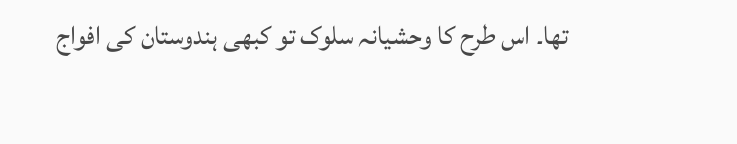تھا۔ اس طرح کا وحشیانہ سلوک تو کبھی ہندوستان کی افواج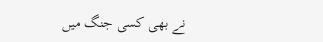نے بھی کسی جنگ میں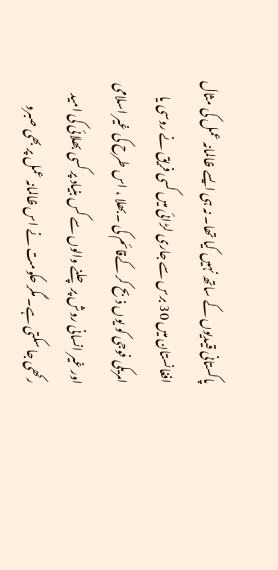پاکستانی قیدیوں کے ساتھ نہیں کیا تھا۔ نہ ہی ایسے ظالمانہ عمل کی مثال افغانستان میں 30 برس سے جاری لڑائی میں کسی فریق نے روسی یا امریکی فوجی کو یوں ذبح کر کےقائم کی ۔بھلا ، اس طرح کی غیر اسلامی اور غیر انسانی روش پر چلنے والوں سے کس بنیاد پر کسی بھلائی کی امید رکھی جا سکتی ہے۔ مگر حکومت نے اس ظالمانہ عمل پر بھی صبرو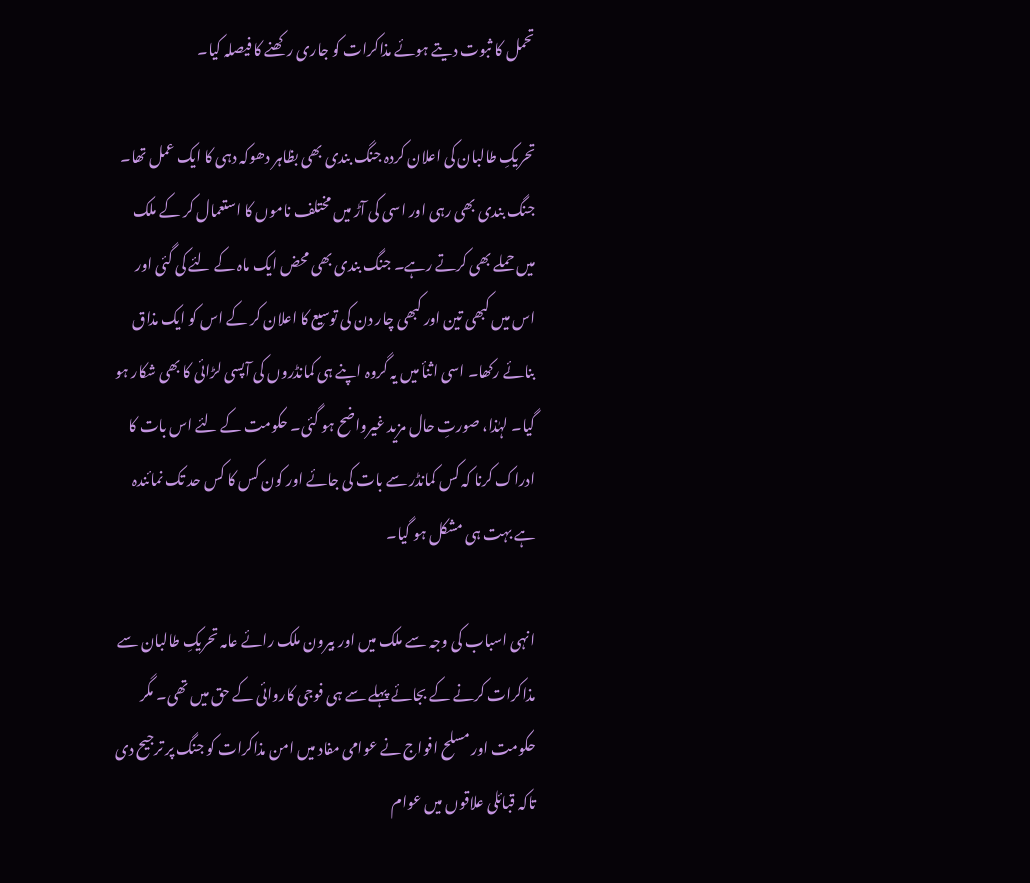تحمل کا ثبوت دیتے ہوئے مذاکرات کو جاری رکھنے کا فیصلہ کیا۔

تحریکِ طالبان کی اعلان کردہ جنگ بندی بھی بظاہر دھوکہ دہی کا ایک عمل تھا۔ جنگ بندی بھی رہی اور اسی کی آڑ میں مختلف ناموں کا استعمال کر کے ملک میں حملے بھی کرتے رہے۔ جنگ بندی بھی محض ایک ماہ کے لئے کی گئی اور اس میں کبھی تین اور کبھی چار دن کی توسیع کا اعلان کر کے اس کو ایک مذاق بنائے رکھا۔ اسی اثنأ میں یہ گروہ اپنے ہی کمانڈروں کی آپسی لڑائی کا بھی شکار ہو گیا۔ لہٰذا، صورتِ حال مزید غیرواضح ہو گئی۔ حکومت کے لئے اس بات کا ادراک کرنا کہ کس کمانڈر سے بات کی جائے اور کون کس کا کس حد تک نمائندہ ہے بہت ہی مشکل ہو گیا۔

انہی اسباب کی وجہ سے ملک میں اور بیرون ملک رائے عامہ تحریکِ طالبان سے مذاکرات کرنے کے بجائے پہلے سے ہی فوجی کاروائی کے حق میں تھی۔ مگر حکومت اور مسلح افواج نے عوامی مفاد میں امن مذاکرات کو جنگ پر ترجیح دی تاکہ قبائلی علاقوں میں عوام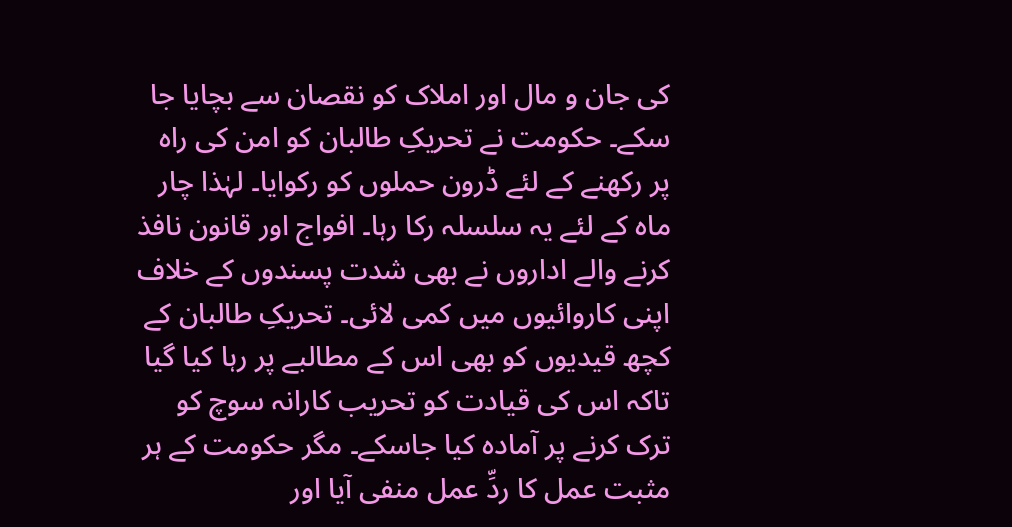کی جان و مال اور املاک کو نقصان سے بچایا جا سکے۔ حکومت نے تحریکِ طالبان کو امن کی راہ پر رکھنے کے لئے ڈرون حملوں کو رکوایا۔ لہٰذا چار ماہ کے لئے یہ سلسلہ رکا رہا۔ افواج اور قانون نافذ کرنے والے اداروں نے بھی شدت پسندوں کے خلاف   اپنی کاروائیوں میں کمی لائی۔ تحریکِ طالبان کے کچھ قیدیوں کو بھی اس کے مطالبے پر رہا کیا گیا تاکہ اس کی قیادت کو تحریب کارانہ سوچ کو ترک کرنے پر آمادہ کیا جاسکے۔ مگر حکومت کے ہر مثبت عمل کا ردِّ عمل منفی آیا اور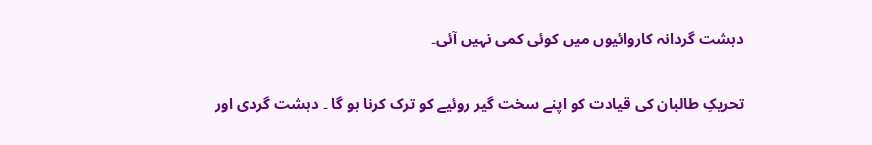دہشت گردانہ کاروائیوں میں کوئی کمی نہیں آئی۔

تحریکِ طالبان کی قیادت کو اپنے سخت گیر روئیے کو ترک کرنا ہو گا ۔ دہشت گردی اور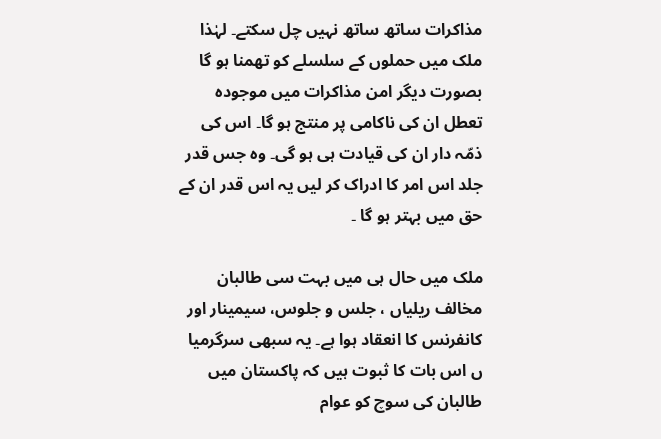مذاکرات ساتھ ساتھ نہیں چل سکتے۔ لہٰذا ملک میں حملوں کے سلسلے کو تھمنا ہو گا بصورت دیگر امن مذاکرات میں موجودہ تعطل ان کی ناکامی پر منتج ہو گا۔ اس کی ذمّہ دار ان کی قیادت ہی ہو گی۔ وہ جس قدر جلد اس امر کا ادراک کر لیں یہ اس قدر ان کے حق میں بہتر ہو گا ۔

ملک میں حال ہی میں بہت سی طالبان مخالف ریلیاں ، جلس و جلوس، سیمینار اور کانفرنس کا انعقاد ہوا ہے۔ یہ سبھی سرگرمیا ں اس بات کا ثبوت ہیں کہ پاکستان میں طالبان کی سوچ کو عوام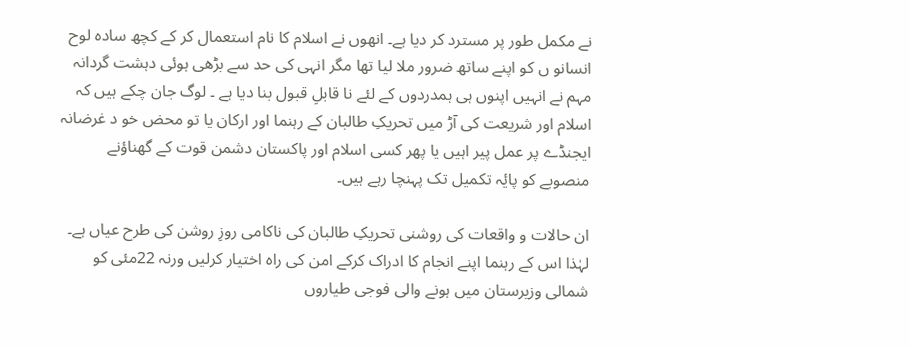نے مکمل طور پر مسترد کر دیا ہے۔ انھوں نے اسلام کا نام استعمال کر کے کچھ سادہ لوح انسانو ں کو اپنے ساتھ ضرور ملا لیا تھا مگر انہی کی حد سے بڑھی ہوئی دہشت گردانہ مہم نے انہیں اپنوں ہی ہمدردوں کے لئے نا قابلِ قبول بنا دیا ہے ۔ لوگ جان چکے ہیں کہ اسلام اور شریعت کی آڑ میں تحریکِ طالبان کے رہنما اور ارکان یا تو محض خو د غرضانہ ایجنڈے پر عمل پیر اہیں یا پھر کسی اسلام اور پاکستان دشمن قوت کے گھناؤنے منصوبے کو پایٔہ تکمیل تک پہنچا رہے ہیں۔

ان حالات و واقعات کی روشنی تحریکِ طالبان کی ناکامی روزِ روشن کی طرح عیاں ہے۔ لہٰذا اس کے رہنما اپنے انجام کا ادراک کرکے امن کی راہ اختیار کرلیں ورنہ 22مئی کو شمالی وزیرستان میں ہونے والی فوجی طیاروں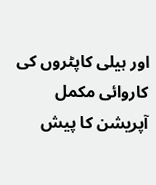اور ہیلی کاپٹروں کی کاروائی مکمل آپریشن کا پیش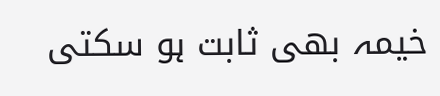خیمہ بھی ثابت ہو سکتی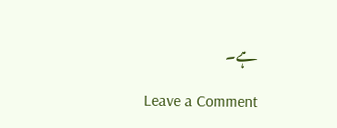ہے۔

Leave a Comment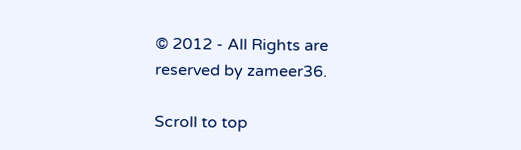© 2012 - All Rights are reserved by zameer36.

Scroll to top